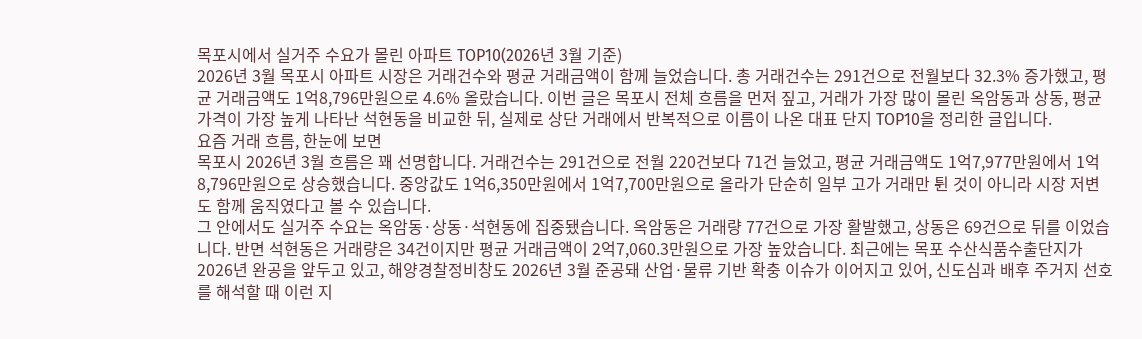목포시에서 실거주 수요가 몰린 아파트 TOP10(2026년 3월 기준)
2026년 3월 목포시 아파트 시장은 거래건수와 평균 거래금액이 함께 늘었습니다. 총 거래건수는 291건으로 전월보다 32.3% 증가했고, 평균 거래금액도 1억8,796만원으로 4.6% 올랐습니다. 이번 글은 목포시 전체 흐름을 먼저 짚고, 거래가 가장 많이 몰린 옥암동과 상동, 평균 가격이 가장 높게 나타난 석현동을 비교한 뒤, 실제로 상단 거래에서 반복적으로 이름이 나온 대표 단지 TOP10을 정리한 글입니다.
요즘 거래 흐름, 한눈에 보면
목포시 2026년 3월 흐름은 꽤 선명합니다. 거래건수는 291건으로 전월 220건보다 71건 늘었고, 평균 거래금액도 1억7,977만원에서 1억8,796만원으로 상승했습니다. 중앙값도 1억6,350만원에서 1억7,700만원으로 올라가 단순히 일부 고가 거래만 튄 것이 아니라 시장 저변도 함께 움직였다고 볼 수 있습니다.
그 안에서도 실거주 수요는 옥암동·상동·석현동에 집중됐습니다. 옥암동은 거래량 77건으로 가장 활발했고, 상동은 69건으로 뒤를 이었습니다. 반면 석현동은 거래량은 34건이지만 평균 거래금액이 2억7,060.3만원으로 가장 높았습니다. 최근에는 목포 수산식품수출단지가 2026년 완공을 앞두고 있고, 해양경찰정비창도 2026년 3월 준공돼 산업·물류 기반 확충 이슈가 이어지고 있어, 신도심과 배후 주거지 선호를 해석할 때 이런 지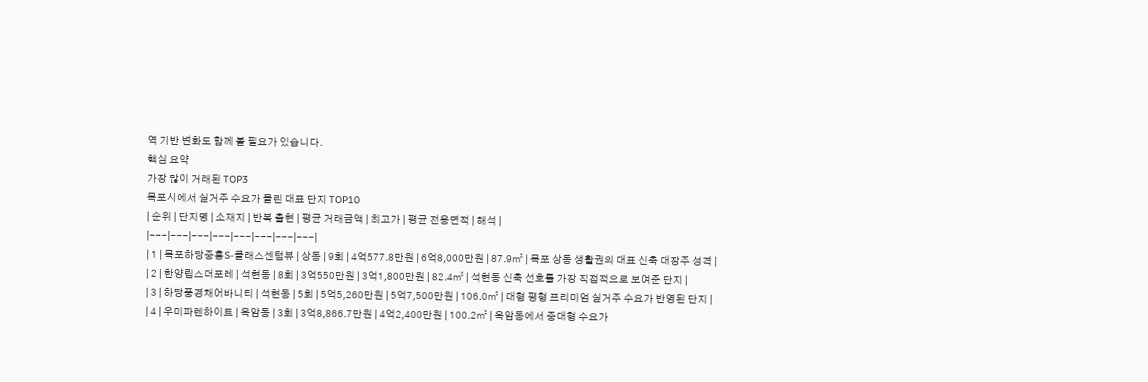역 기반 변화도 함께 볼 필요가 있습니다.
핵심 요약
가장 많이 거래된 TOP3
목포시에서 실거주 수요가 몰린 대표 단지 TOP10
| 순위 | 단지명 | 소재지 | 반복 출현 | 평균 거래금액 | 최고가 | 평균 전용면적 | 해석 |
|---|---|---|---|---|---|---|---|
| 1 | 목포하당중흥S-클래스센텀뷰 | 상동 | 9회 | 4억577.8만원 | 6억8,000만원 | 87.9㎡ | 목포 상동 생활권의 대표 신축 대장주 성격 |
| 2 | 한양립스더포레 | 석현동 | 8회 | 3억550만원 | 3억1,800만원 | 82.4㎡ | 석현동 신축 선호를 가장 직접적으로 보여준 단지 |
| 3 | 하당풍경채어바니티 | 석현동 | 5회 | 5억5,260만원 | 5억7,500만원 | 106.0㎡ | 대형 평형 프리미엄 실거주 수요가 반영된 단지 |
| 4 | 우미파렌하이트 | 옥암동 | 3회 | 3억8,866.7만원 | 4억2,400만원 | 100.2㎡ | 옥암동에서 중대형 수요가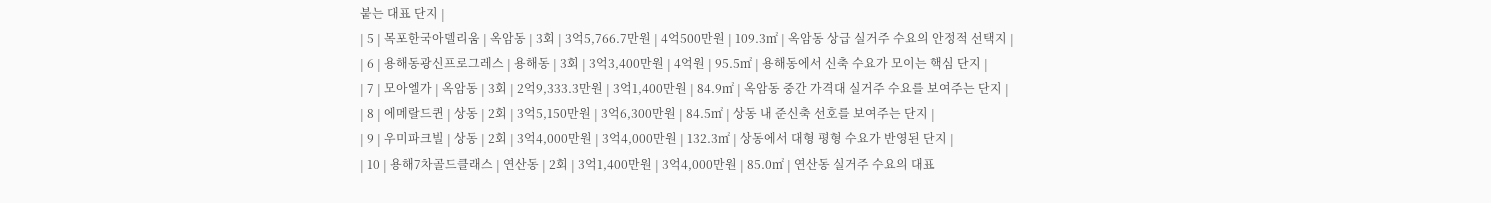붙는 대표 단지 |
| 5 | 목포한국아델리움 | 옥암동 | 3회 | 3억5,766.7만원 | 4억500만원 | 109.3㎡ | 옥암동 상급 실거주 수요의 안정적 선택지 |
| 6 | 용해동광신프로그레스 | 용해동 | 3회 | 3억3,400만원 | 4억원 | 95.5㎡ | 용해동에서 신축 수요가 모이는 핵심 단지 |
| 7 | 모아엘가 | 옥암동 | 3회 | 2억9,333.3만원 | 3억1,400만원 | 84.9㎡ | 옥암동 중간 가격대 실거주 수요를 보여주는 단지 |
| 8 | 에메랄드퀸 | 상동 | 2회 | 3억5,150만원 | 3억6,300만원 | 84.5㎡ | 상동 내 준신축 선호를 보여주는 단지 |
| 9 | 우미파크빌 | 상동 | 2회 | 3억4,000만원 | 3억4,000만원 | 132.3㎡ | 상동에서 대형 평형 수요가 반영된 단지 |
| 10 | 용해7차골드클래스 | 연산동 | 2회 | 3억1,400만원 | 3억4,000만원 | 85.0㎡ | 연산동 실거주 수요의 대표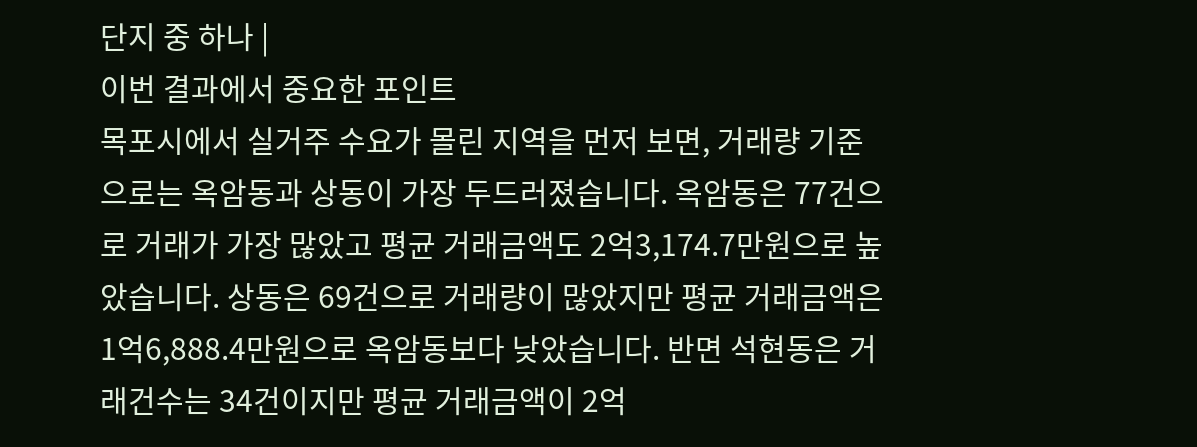단지 중 하나 |
이번 결과에서 중요한 포인트
목포시에서 실거주 수요가 몰린 지역을 먼저 보면, 거래량 기준으로는 옥암동과 상동이 가장 두드러졌습니다. 옥암동은 77건으로 거래가 가장 많았고 평균 거래금액도 2억3,174.7만원으로 높았습니다. 상동은 69건으로 거래량이 많았지만 평균 거래금액은 1억6,888.4만원으로 옥암동보다 낮았습니다. 반면 석현동은 거래건수는 34건이지만 평균 거래금액이 2억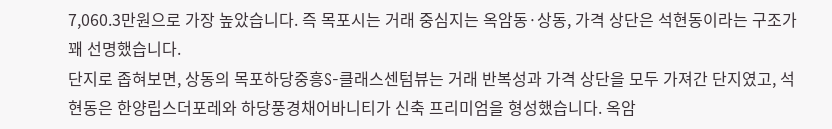7,060.3만원으로 가장 높았습니다. 즉 목포시는 거래 중심지는 옥암동·상동, 가격 상단은 석현동이라는 구조가 꽤 선명했습니다.
단지로 좁혀보면, 상동의 목포하당중흥S-클래스센텀뷰는 거래 반복성과 가격 상단을 모두 가져간 단지였고, 석현동은 한양립스더포레와 하당풍경채어바니티가 신축 프리미엄을 형성했습니다. 옥암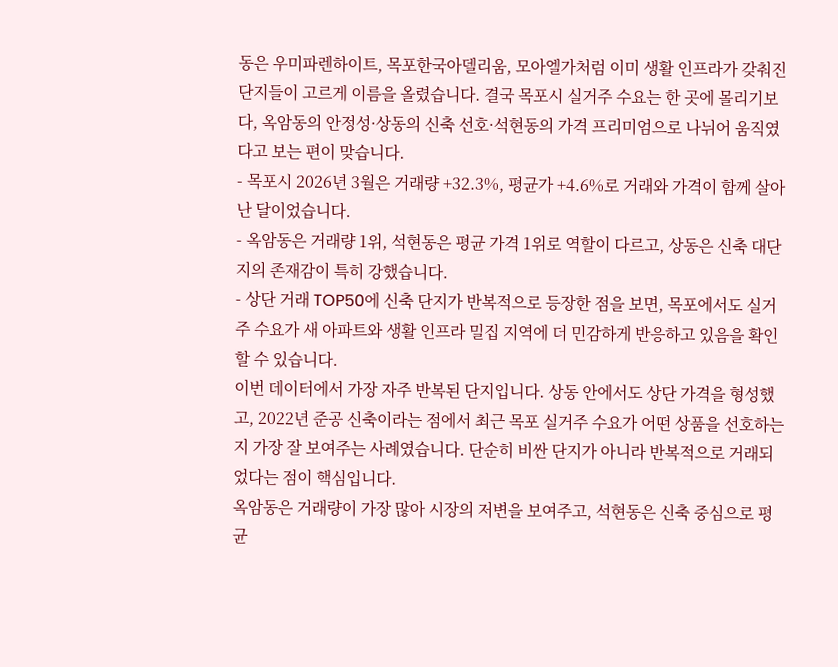동은 우미파렌하이트, 목포한국아델리움, 모아엘가처럼 이미 생활 인프라가 갖춰진 단지들이 고르게 이름을 올렸습니다. 결국 목포시 실거주 수요는 한 곳에 몰리기보다, 옥암동의 안정성·상동의 신축 선호·석현동의 가격 프리미엄으로 나뉘어 움직였다고 보는 편이 맞습니다.
- 목포시 2026년 3월은 거래량 +32.3%, 평균가 +4.6%로 거래와 가격이 함께 살아난 달이었습니다.
- 옥암동은 거래량 1위, 석현동은 평균 가격 1위로 역할이 다르고, 상동은 신축 대단지의 존재감이 특히 강했습니다.
- 상단 거래 TOP50에 신축 단지가 반복적으로 등장한 점을 보면, 목포에서도 실거주 수요가 새 아파트와 생활 인프라 밀집 지역에 더 민감하게 반응하고 있음을 확인할 수 있습니다.
이번 데이터에서 가장 자주 반복된 단지입니다. 상동 안에서도 상단 가격을 형성했고, 2022년 준공 신축이라는 점에서 최근 목포 실거주 수요가 어떤 상품을 선호하는지 가장 잘 보여주는 사례였습니다. 단순히 비싼 단지가 아니라 반복적으로 거래되었다는 점이 핵심입니다.
옥암동은 거래량이 가장 많아 시장의 저변을 보여주고, 석현동은 신축 중심으로 평균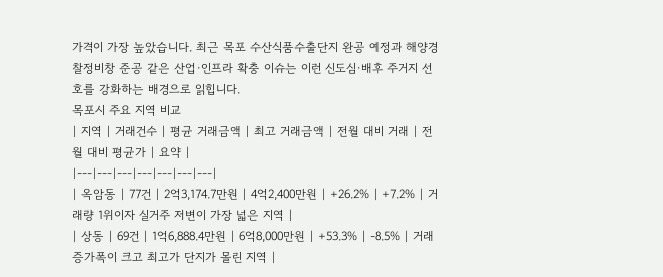가격이 가장 높았습니다. 최근 목포 수산식품수출단지 완공 예정과 해양경찰정비창 준공 같은 산업·인프라 확충 이슈는 이런 신도심·배후 주거지 선호를 강화하는 배경으로 읽힙니다.
목포시 주요 지역 비교
| 지역 | 거래건수 | 평균 거래금액 | 최고 거래금액 | 전월 대비 거래 | 전월 대비 평균가 | 요약 |
|---|---|---|---|---|---|---|
| 옥암동 | 77건 | 2억3,174.7만원 | 4억2,400만원 | +26.2% | +7.2% | 거래량 1위이자 실거주 저변이 가장 넓은 지역 |
| 상동 | 69건 | 1억6,888.4만원 | 6억8,000만원 | +53.3% | -8.5% | 거래 증가폭이 크고 최고가 단지가 몰린 지역 |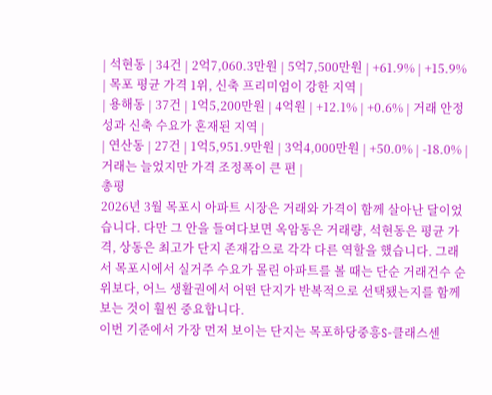| 석현동 | 34건 | 2억7,060.3만원 | 5억7,500만원 | +61.9% | +15.9% | 목포 평균 가격 1위, 신축 프리미엄이 강한 지역 |
| 용해동 | 37건 | 1억5,200만원 | 4억원 | +12.1% | +0.6% | 거래 안정성과 신축 수요가 혼재된 지역 |
| 연산동 | 27건 | 1억5,951.9만원 | 3억4,000만원 | +50.0% | -18.0% | 거래는 늘었지만 가격 조정폭이 큰 편 |
총평
2026년 3월 목포시 아파트 시장은 거래와 가격이 함께 살아난 달이었습니다. 다만 그 안을 들여다보면 옥암동은 거래량, 석현동은 평균 가격, 상동은 최고가 단지 존재감으로 각각 다른 역할을 했습니다. 그래서 목포시에서 실거주 수요가 몰린 아파트를 볼 때는 단순 거래건수 순위보다, 어느 생활권에서 어떤 단지가 반복적으로 선택됐는지를 함께 보는 것이 훨씬 중요합니다.
이번 기준에서 가장 먼저 보이는 단지는 목포하당중흥S-클래스센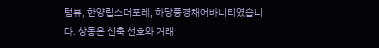텀뷰, 한양립스더포레, 하당풍경채어바니티였습니다. 상동은 신축 선호와 거래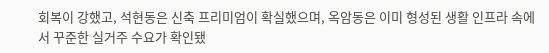회복이 강했고, 석현동은 신축 프리미엄이 확실했으며, 옥암동은 이미 형성된 생활 인프라 속에서 꾸준한 실거주 수요가 확인됐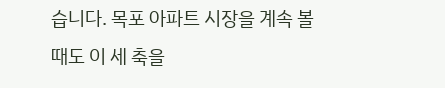습니다. 목포 아파트 시장을 계속 볼 때도 이 세 축을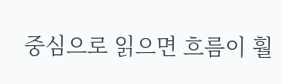중심으로 읽으면 흐름이 훨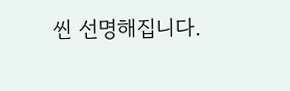씬 선명해집니다.